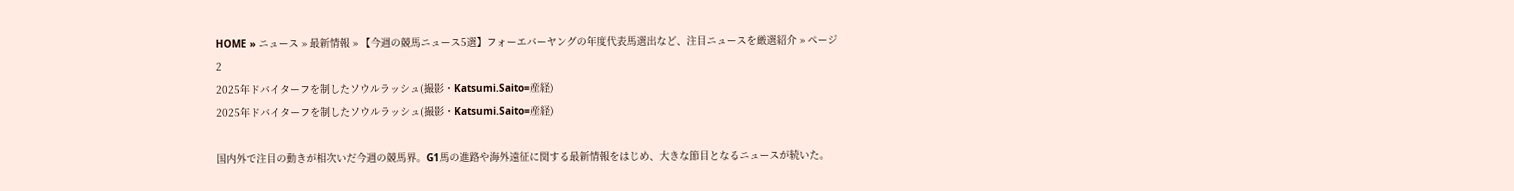HOME » ニュース » 最新情報 » 【今週の競馬ニュース5選】フォーエバーヤングの年度代表馬選出など、注目ニュースを厳選紹介 » ページ 2
2025年ドバイターフを制したソウルラッシュ(撮影・Katsumi.Saito=産経)
2025年ドバイターフを制したソウルラッシュ(撮影・Katsumi.Saito=産経)

国内外で注目の動きが相次いだ今週の競馬界。G1馬の進路や海外遠征に関する最新情報をはじめ、大きな節目となるニュースが続いた。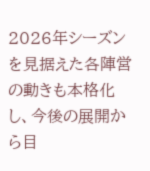2026年シーズンを見据えた各陣営の動きも本格化し、今後の展開から目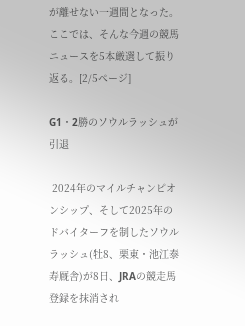が離せない一週間となった。ここでは、そんな今週の競馬ニュースを5本厳選して振り返る。[2/5ページ]

G1・2勝のソウルラッシュが引退

 2024年のマイルチャンピオンシップ、そして2025年のドバイターフを制したソウルラッシュ(牡8、栗東・池江泰寿厩舎)が8日、JRAの競走馬登録を抹消され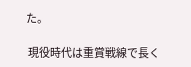た。

 現役時代は重賞戦線で長く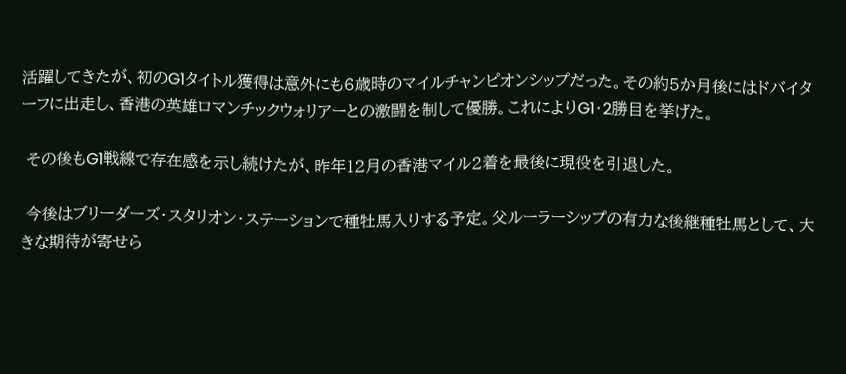活躍してきたが、初のG1タイトル獲得は意外にも6歳時のマイルチャンピオンシップだった。その約5か月後にはドバイターフに出走し、香港の英雄ロマンチックウォリアーとの激闘を制して優勝。これによりG1・2勝目を挙げた。

 その後もG1戦線で存在感を示し続けたが、昨年12月の香港マイル2着を最後に現役を引退した。

 今後はブリーダーズ・スタリオン・ステーションで種牡馬入りする予定。父ルーラーシップの有力な後継種牡馬として、大きな期待が寄せら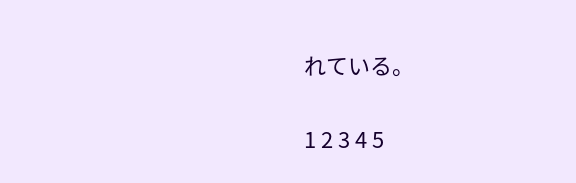れている。

1 2 3 4 5